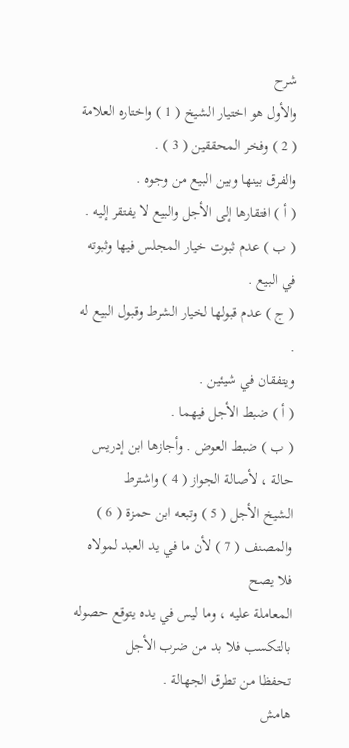شرح
والأول هو اختيار الشيخ ( 1 ) واختاره العلامة ( 2 ) وفخر المحققين ( 3 ) .
والفرق بينها وبين البيع من وجوه .
( أ ) افتقارها إلى الأجل والبيع لا يفتقر إليه .
( ب ) عدم ثبوت خيار المجلس فيها وثبوته في البيع .
( ج ) عدم قبولها لخيار الشرط وقبول البيع له .
ويتفقان في شيئين .
( أ ) ضبط الأجل فيهما .
( ب ) ضبط العوض . وأجازها ابن إدريس حالة ، لأصالة الجواز ( 4 ) واشترط
الشيخ الأجل ( 5 ) وتبعه ابن حمزة ( 6 ) والمصنف ( 7 ) لأن ما في يد العبد لمولاه فلا يصح
المعاملة عليه ، وما ليس في يده يتوقع حصوله بالتكسب فلا بد من ضرب الأجل
تحفظا من تطرق الجهالة .
هامش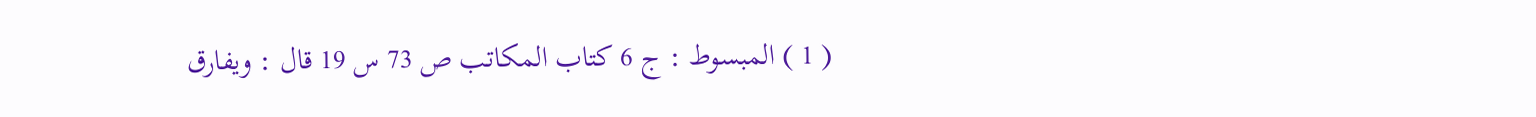( 1 ) المبسوط : ج 6 كتاب المكاتب ص 73 س 19 قال : ويفارق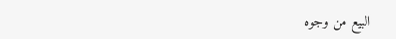البيع من وجوه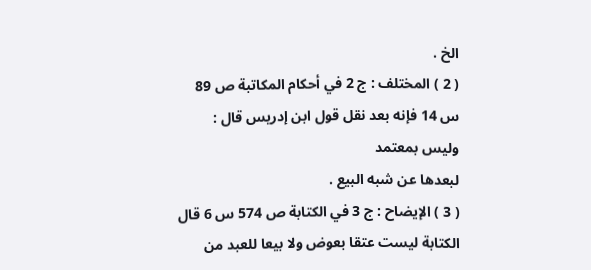الخ .
( 2 ) المختلف : ج 2 في أحكام المكاتبة ص 89 س 14 فإنه بعد نقل قول ابن إدريس قال : وليس بمعتمد
لبعدها عن شبه البيع .
( 3 ) الإيضاح : ج 3 في الكتابة ص 574 س 6 قال الكتابة ليست عتقا بعوض ولا بيعا للعبد من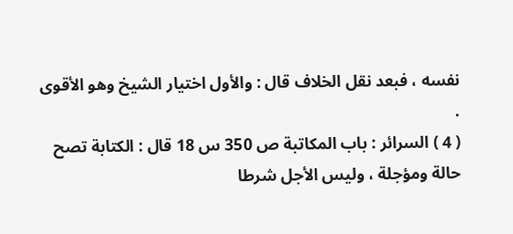نفسه ، فبعد نقل الخلاف قال : والأول اختيار الشيخ وهو الأقوى .
( 4 ) السرائر : باب المكاتبة ص 350 س 18 قال : الكتابة تصح حالة ومؤجلة ، وليس الأجل شرطا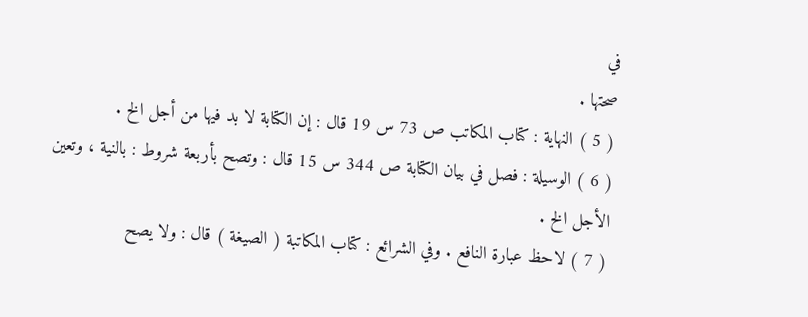في
صحتها .
( 5 ) النهاية : كتاب المكاتب ص 73 س 19 قال : إن الكتابة لا بد فيها من أجل الخ .
( 6 ) الوسيلة : فصل في بيان الكتابة ص 344 س 15 قال : وتصح بأربعة شروط : بالنية ، وتعين
الأجل الخ .
( 7 ) لاحظ عبارة النافع . وفي الشرائع : كتاب المكاتبة ( الصيغة ) قال : ولا يصح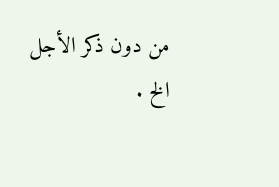من دون ذكر الأجل
الخ .